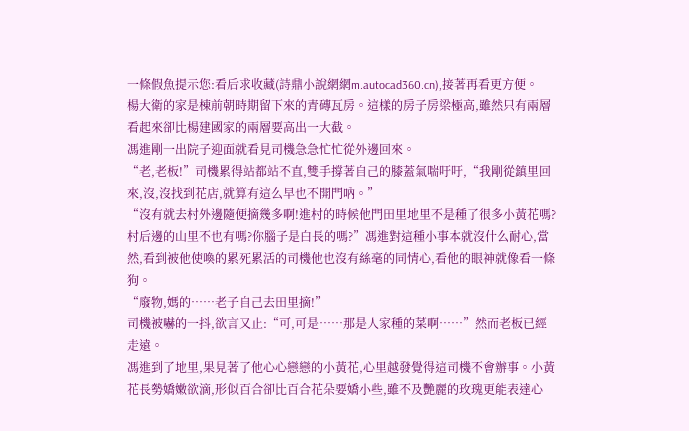一條假魚提示您:看后求收藏(詩鼎小說網網m.autocad360.cn),接著再看更方便。
楊大衛的家是棟前朝時期留下來的青磚瓦房。這樣的房子房梁極高,雖然只有兩層看起來卻比楊建國家的兩層要高出一大截。
馮進剛一出院子迎面就看見司機急急忙忙從外邊回來。
“老,老板!”司機累得站都站不直,雙手撐著自己的膝蓋氣喘吁吁,“我剛從鎮里回來,沒,沒找到花店,就算有這么早也不開門吶。”
“沒有就去村外邊隨便摘幾多啊!進村的時候他門田里地里不是種了很多小黃花嗎?村后邊的山里不也有嗎?你腦子是白長的嗎?”馮進對這種小事本就沒什么耐心,當然,看到被他使喚的累死累活的司機他也沒有絲毫的同情心,看他的眼神就像看一條狗。
“廢物,媽的……老子自己去田里摘!”
司機被嚇的一抖,欲言又止:“可,可是……那是人家種的菜啊……”然而老板已經走遠。
馮進到了地里,果見著了他心心戀戀的小黃花,心里越發覺得這司機不會辦事。小黃花長勢嬌嫩欲滴,形似百合卻比百合花朵要嬌小些,雖不及艷麗的玫瑰更能表達心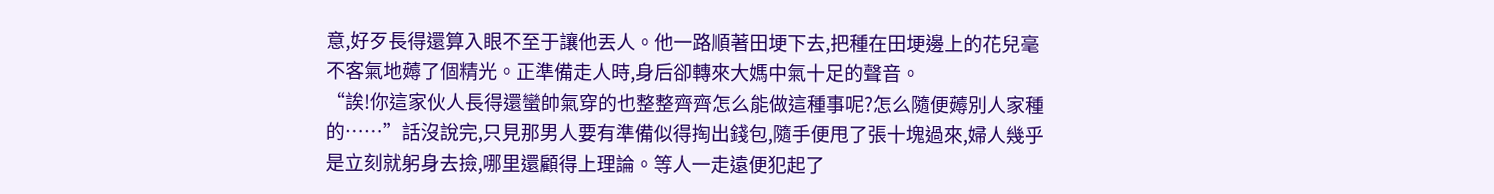意,好歹長得還算入眼不至于讓他丟人。他一路順著田埂下去,把種在田埂邊上的花兒毫不客氣地薅了個精光。正準備走人時,身后卻轉來大媽中氣十足的聲音。
“誒!你這家伙人長得還蠻帥氣穿的也整整齊齊怎么能做這種事呢?怎么隨便薅別人家種的……”話沒說完,只見那男人要有準備似得掏出錢包,隨手便甩了張十塊過來,婦人幾乎是立刻就躬身去撿,哪里還顧得上理論。等人一走遠便犯起了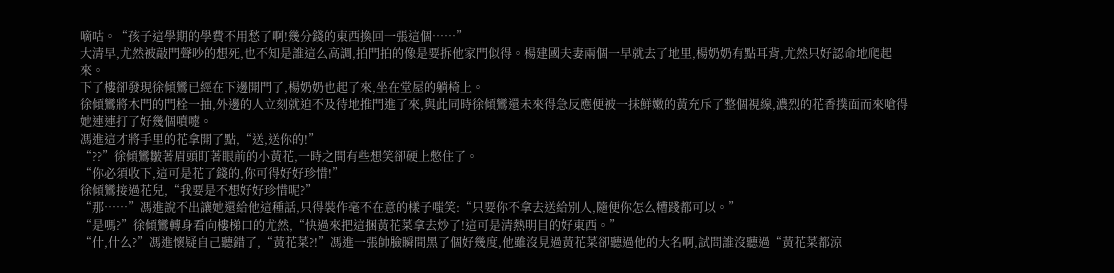嘀咕。“孩子這學期的學費不用愁了啊!幾分錢的東西換回一張這個……”
大清早,尤然被敲門聲吵的想死,也不知是誰這么高調,拍門拍的像是要拆他家門似得。楊建國夫妻兩個一早就去了地里,楊奶奶有點耳背,尤然只好認命地爬起來。
下了樓卻發現徐傾鸞已經在下邊開門了,楊奶奶也起了來,坐在堂屋的躺椅上。
徐傾鸞將木門的門栓一抽,外邊的人立刻就迫不及待地推門進了來,與此同時徐傾鸞還未來得急反應便被一抹鮮嫩的黃充斥了整個視線,濃烈的花香撲面而來嗆得她連連打了好幾個噴嚏。
馮進這才將手里的花拿開了點,“送,送你的!”
“??”徐傾鸞皺著眉頭盯著眼前的小黃花,一時之間有些想笑卻硬上憋住了。
“你必須收下,這可是花了錢的,你可得好好珍惜!”
徐傾鸞接過花兒,“我要是不想好好珍惜呢?”
“那……”馮進說不出讓她還給他這種話,只得裝作毫不在意的樣子嗤笑:“只要你不拿去送給別人,隨便你怎么糟踐都可以。”
“是嗎?”徐傾鸞轉身看向樓梯口的尤然,“快過來把這捆黃花菜拿去炒了!這可是清熱明目的好東西。”
“什,什么?”馮進懷疑自己聽錯了,“黃花菜?!”馮進一張帥臉瞬間黑了個好幾度,他雖沒見過黃花菜卻聽過他的大名啊,試問誰沒聽過“黃花菜都涼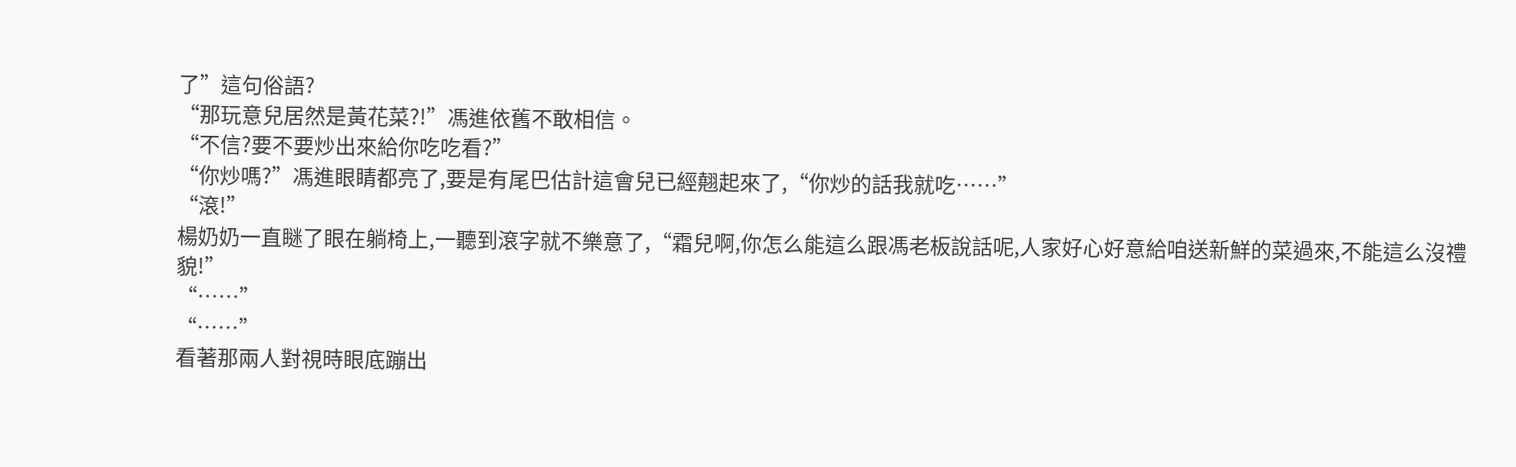了”這句俗語?
“那玩意兒居然是黃花菜?!”馮進依舊不敢相信。
“不信?要不要炒出來給你吃吃看?”
“你炒嗎?”馮進眼睛都亮了,要是有尾巴估計這會兒已經翹起來了,“你炒的話我就吃……”
“滾!”
楊奶奶一直瞇了眼在躺椅上,一聽到滾字就不樂意了,“霜兒啊,你怎么能這么跟馮老板說話呢,人家好心好意給咱送新鮮的菜過來,不能這么沒禮貌!”
“……”
“……”
看著那兩人對視時眼底蹦出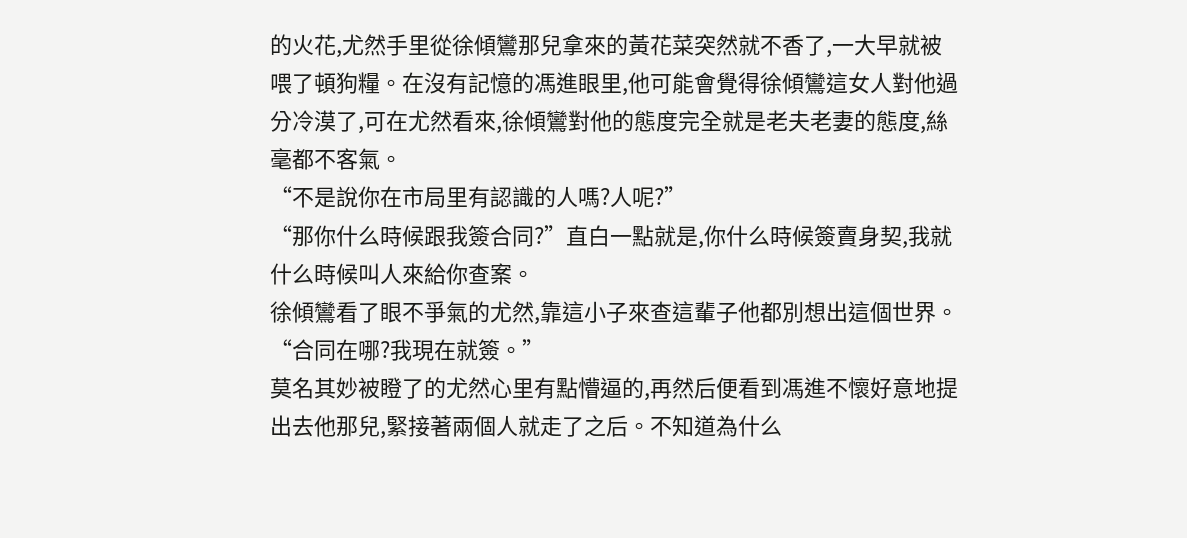的火花,尤然手里從徐傾鸞那兒拿來的黃花菜突然就不香了,一大早就被喂了頓狗糧。在沒有記憶的馮進眼里,他可能會覺得徐傾鸞這女人對他過分冷漠了,可在尤然看來,徐傾鸞對他的態度完全就是老夫老妻的態度,絲毫都不客氣。
“不是說你在市局里有認識的人嗎?人呢?”
“那你什么時候跟我簽合同?”直白一點就是,你什么時候簽賣身契,我就什么時候叫人來給你查案。
徐傾鸞看了眼不爭氣的尤然,靠這小子來查這輩子他都別想出這個世界。
“合同在哪?我現在就簽。”
莫名其妙被瞪了的尤然心里有點懵逼的,再然后便看到馮進不懷好意地提出去他那兒,緊接著兩個人就走了之后。不知道為什么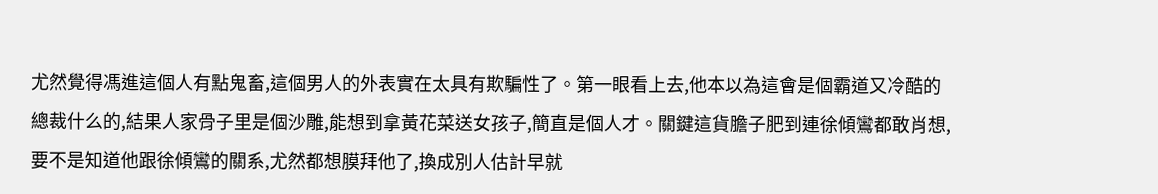尤然覺得馮進這個人有點鬼畜,這個男人的外表實在太具有欺騙性了。第一眼看上去,他本以為這會是個霸道又冷酷的總裁什么的,結果人家骨子里是個沙雕,能想到拿黃花菜送女孩子,簡直是個人才。關鍵這貨膽子肥到連徐傾鸞都敢肖想,要不是知道他跟徐傾鸞的關系,尤然都想膜拜他了,換成別人估計早就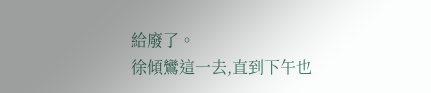給廢了。
徐傾鸞這一去,直到下午也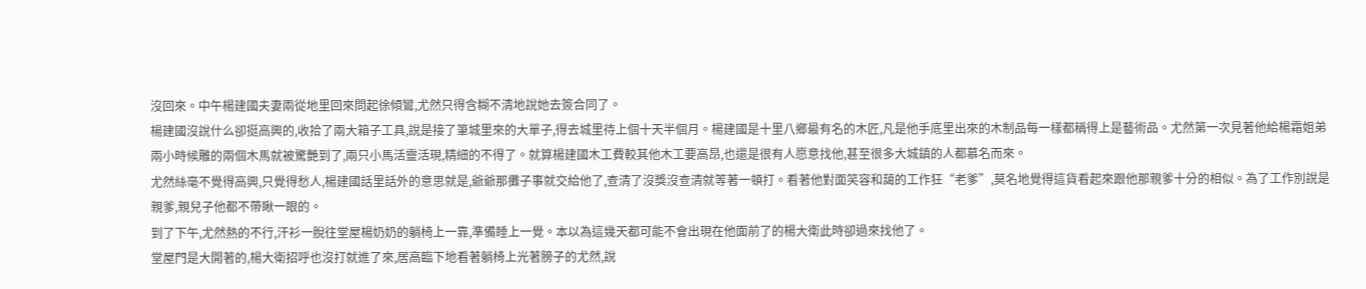沒回來。中午楊建國夫妻兩從地里回來問起徐傾鸞,尤然只得含糊不清地說她去簽合同了。
楊建國沒說什么卻挺高興的,收拾了兩大箱子工具,說是接了筆城里來的大單子,得去城里待上個十天半個月。楊建國是十里八鄉最有名的木匠,凡是他手底里出來的木制品每一樣都稱得上是藝術品。尤然第一次見著他給楊霜姐弟兩小時候雕的兩個木馬就被驚艷到了,兩只小馬活靈活現,精細的不得了。就算楊建國木工費較其他木工要高昂,也還是很有人愿意找他,甚至很多大城鎮的人都慕名而來。
尤然絲毫不覺得高興,只覺得愁人,楊建國話里話外的意思就是,爺爺那攤子事就交給他了,查清了沒獎沒查清就等著一頓打。看著他對面笑容和藹的工作狂“老爹”,莫名地覺得這貨看起來跟他那親爹十分的相似。為了工作別說是親爹,親兒子他都不帶瞅一眼的。
到了下午,尤然熱的不行,汗衫一脫往堂屋楊奶奶的躺椅上一靠,準備睡上一覺。本以為這幾天都可能不會出現在他面前了的楊大衛此時卻過來找他了。
堂屋門是大開著的,楊大衛招呼也沒打就進了來,居高臨下地看著躺椅上光著膀子的尤然,說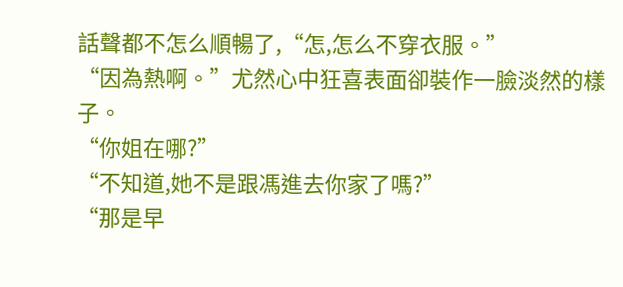話聲都不怎么順暢了,“怎,怎么不穿衣服。”
“因為熱啊。”尤然心中狂喜表面卻裝作一臉淡然的樣子。
“你姐在哪?”
“不知道,她不是跟馮進去你家了嗎?”
“那是早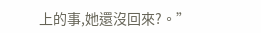上的事,她還沒回來?。”